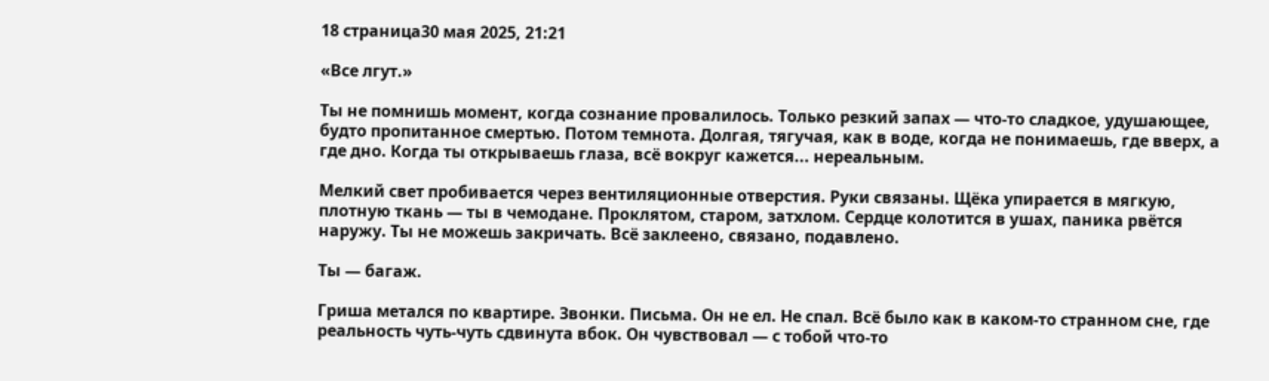18 страница30 мая 2025, 21:21

«Все лгут.»

Ты не помнишь момент, когда сознание провалилось. Только резкий запах — что-то сладкое, удушающее, будто пропитанное смертью. Потом темнота. Долгая, тягучая, как в воде, когда не понимаешь, где вверх, а где дно. Когда ты открываешь глаза, всё вокруг кажется... нереальным.

Мелкий свет пробивается через вентиляционные отверстия. Руки связаны. Щёка упирается в мягкую, плотную ткань — ты в чемодане. Проклятом, старом, затхлом. Сердце колотится в ушах, паника рвётся наружу. Ты не можешь закричать. Всё заклеено, связано, подавлено.

Ты — багаж.

Гриша метался по квартире. Звонки. Письма. Он не ел. Не спал. Всё было как в каком-то странном сне, где реальность чуть-чуть сдвинута вбок. Он чувствовал — с тобой что-то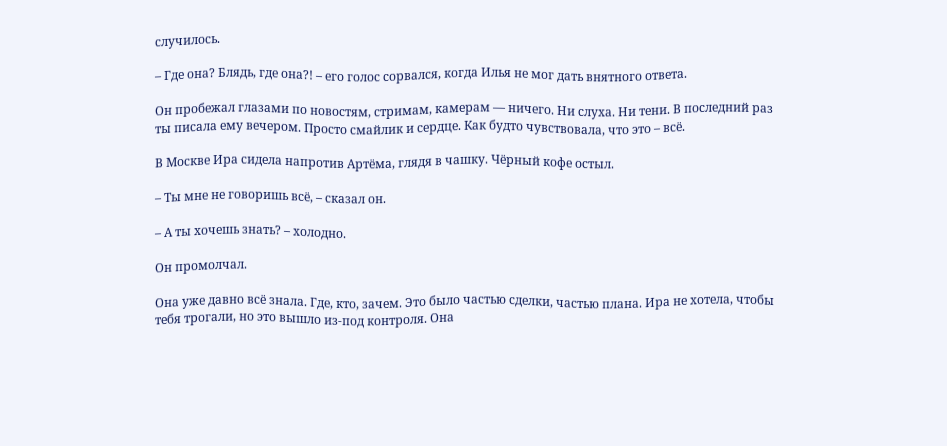случилось.

– Где она? Блядь, где она?! – его голос сорвался, когда Илья не мог дать внятного ответа.

Он пробежал глазами по новостям, стримам, камерам — ничего. Ни слуха. Ни тени. В последний раз ты писала ему вечером. Просто смайлик и сердце. Как будто чувствовала, что это – всё.

В Москве Ира сидела напротив Артёма, глядя в чашку. Чёрный кофе остыл.

– Ты мне не говоришь всё, – сказал он.

– А ты хочешь знать? – холодно.

Он промолчал.

Она уже давно всё знала. Где, кто, зачем. Это было частью сделки, частью плана. Ира не хотела, чтобы тебя трогали, но это вышло из-под контроля. Она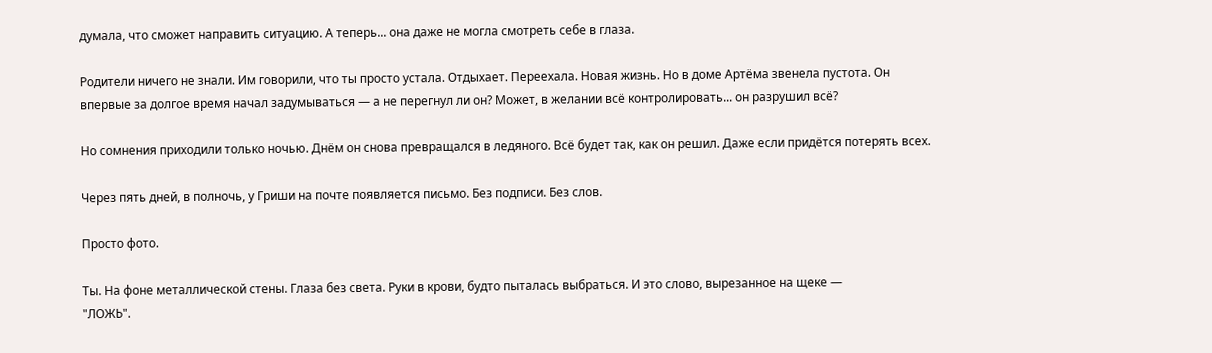думала, что сможет направить ситуацию. А теперь... она даже не могла смотреть себе в глаза.

Родители ничего не знали. Им говорили, что ты просто устала. Отдыхает. Переехала. Новая жизнь. Но в доме Артёма звенела пустота. Он впервые за долгое время начал задумываться — а не перегнул ли он? Может, в желании всё контролировать... он разрушил всё?

Но сомнения приходили только ночью. Днём он снова превращался в ледяного. Всё будет так, как он решил. Даже если придётся потерять всех.

Через пять дней, в полночь, у Гриши на почте появляется письмо. Без подписи. Без слов.

Просто фото.

Ты. На фоне металлической стены. Глаза без света. Руки в крови, будто пыталась выбраться. И это слово, вырезанное на щеке —
"ЛОЖЬ".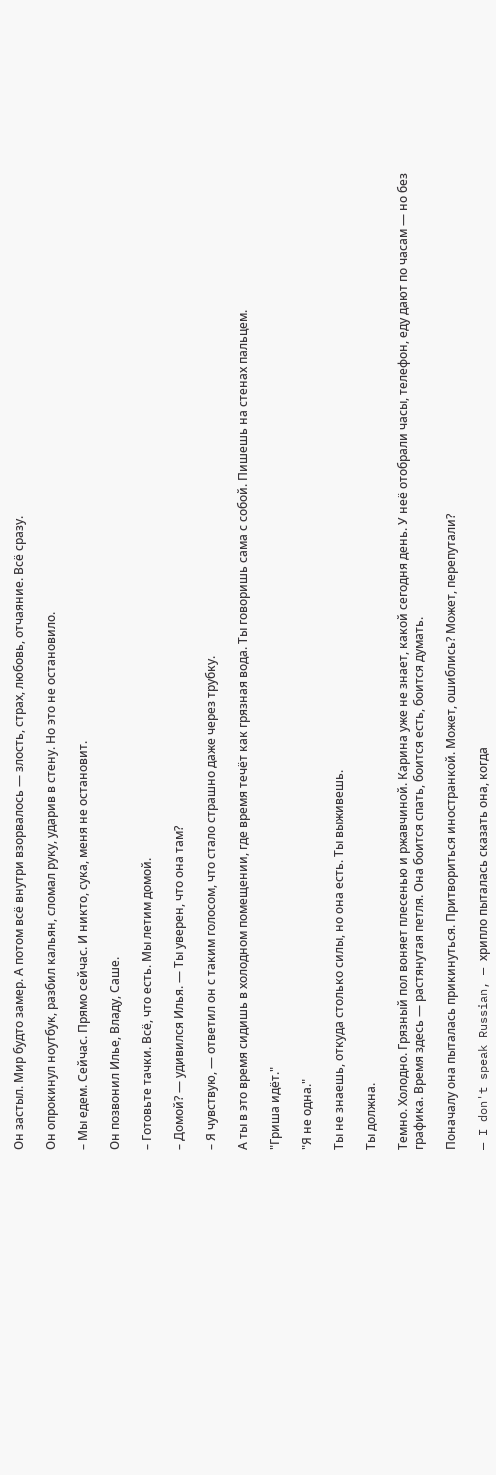Он застыл. Мир будто замер. А потом всё внутри взорвалось — злость, страх, любовь, отчаяние. Всё сразу.

Он опрокинул ноутбук, разбил кальян, сломал руку, ударив в стену. Но это не остановило.

– Мы едем. Сейчас. Прямо сейчас. И никто, сука, меня не остановит.

Он позвонил Илье, Владу, Саше.

– Готовьте тачки. Всё, что есть. Мы летим домой.

– Домой? — удивился Илья. — Ты уверен, что она там?

– Я чувствую, — ответил он с таким голосом, что стало страшно даже через трубку.

А ты в это время сидишь в холодном помещении, где время течёт как грязная вода. Ты говоришь сама с собой. Пишешь на стенах пальцем.

"Гриша идёт."

"Я не одна."

Ты не знаешь, откуда столько силы, но она есть. Ты выживешь.

Ты должна.

Темно. Холодно. Грязный пол воняет плесенью и ржавчиной. Карина уже не знает, какой сегодня день. У неё отобрали часы, телефон, еду дают по часам — но без графика. Время здесь — растянутая петля. Она боится спать, боится есть, боится думать.

Поначалу она пыталась прикинуться. Притвориться иностранкой. Может, ошиблись? Может, перепутали?

— I don't speak Russian, — хрипло пыталась сказать она, когда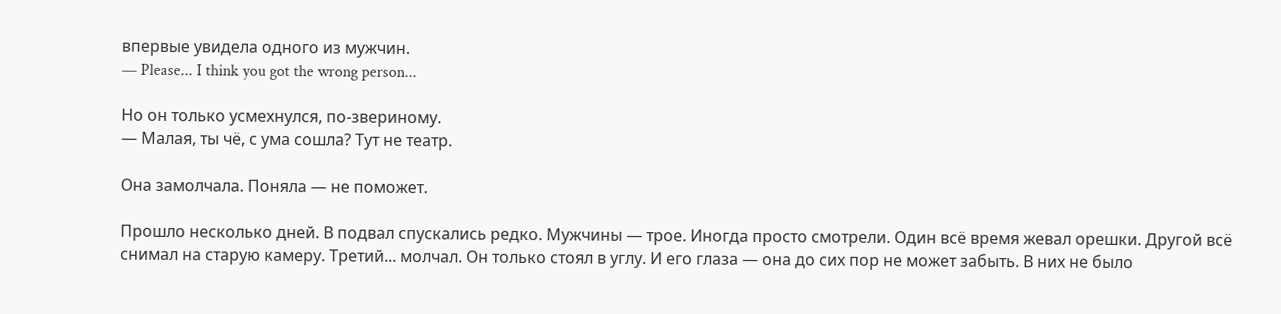впервые увидела одного из мужчин.
— Please... I think you got the wrong person...

Но он только усмехнулся, по-звериному.
— Малая, ты чё, с ума сошла? Тут не театр.

Она замолчала. Поняла — не поможет.

Прошло несколько дней. В подвал спускались редко. Мужчины — трое. Иногда просто смотрели. Один всё время жевал орешки. Другой всё снимал на старую камеру. Третий... молчал. Он только стоял в углу. И его глаза — она до сих пор не может забыть. В них не было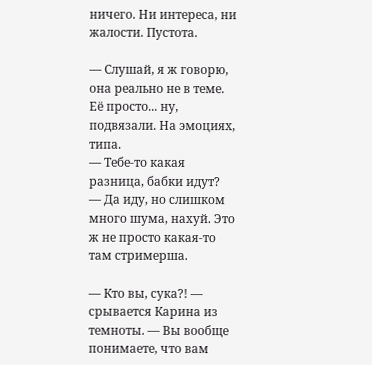ничего. Ни интереса, ни жалости. Пустота.

— Слушай, я ж говорю, она реально не в теме. Её просто... ну, подвязали. На эмоциях, типа.
— Тебе-то какая разница, бабки идут?
— Да иду, но слишком много шума, нахуй. Это ж не просто какая-то там стримерша.

— Кто вы, сука?! — срывается Карина из темноты. — Вы вообще понимаете, что вам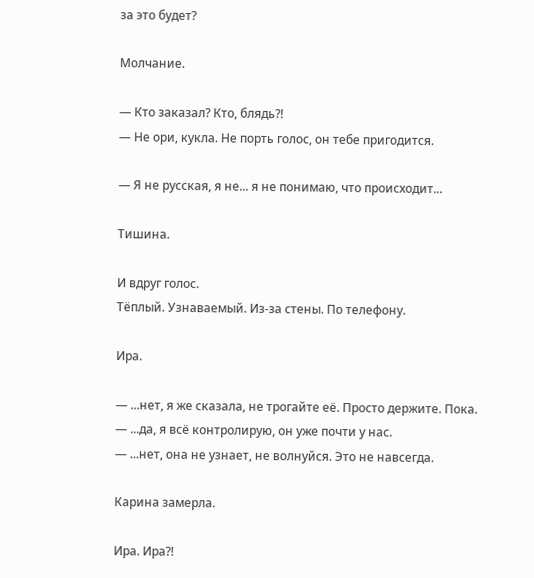за это будет?

Молчание.

— Кто заказал? Кто, блядь?!
— Не ори, кукла. Не порть голос, он тебе пригодится.

— Я не русская, я не... я не понимаю, что происходит...

Тишина.

И вдруг голос.
Тёплый. Узнаваемый. Из-за стены. По телефону.

Ира.

— ...нет, я же сказала, не трогайте её. Просто держите. Пока.
— ...да, я всё контролирую, он уже почти у нас.
— ...нет, она не узнает, не волнуйся. Это не навсегда.

Карина замерла.

Ира. Ира?!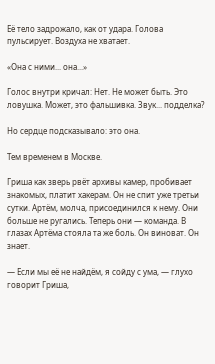Её тело задрожало, как от удара. Голова пульсирует. Воздуха не хватает.

«Она с ними... она...»

Голос внутри кричал: Нет. Не может быть. Это ловушка. Может, это фальшивка. Звук... подделка?

Но сердце подсказывало: это она.

Тем временем в Москве.

Гриша как зверь рвёт архивы камер, пробивает знакомых, платит хакерам. Он не спит уже третьи сутки. Артём, молча, присоединился к нему. Они больше не ругались. Теперь они — команда. В глазах Артёма стояла та же боль. Он виноват. Он знает.

— Если мы её не найдём, я сойду с ума, — глухо говорит Гриша,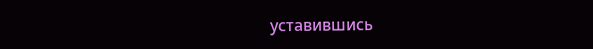уставившись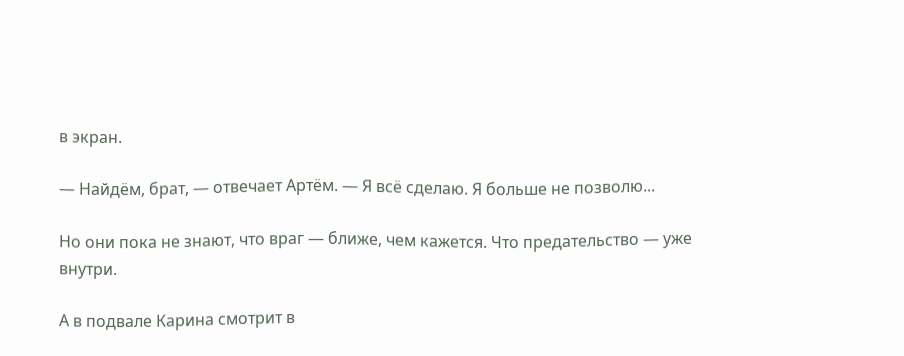в экран.

— Найдём, брат, — отвечает Артём. — Я всё сделаю. Я больше не позволю...

Но они пока не знают, что враг — ближе, чем кажется. Что предательство — уже внутри.

А в подвале Карина смотрит в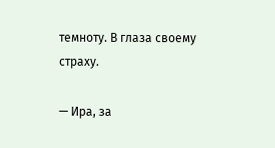темноту. В глаза своему страху.

— Ира, за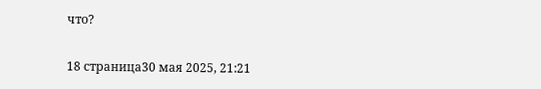что?

18 страница30 мая 2025, 21:21